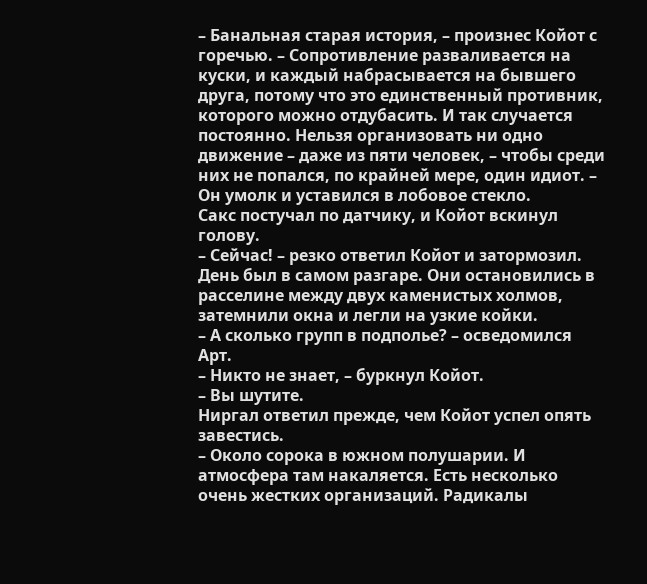– Банальная старая история, – произнес Койот с горечью. – Сопротивление разваливается на куски, и каждый набрасывается на бывшего друга, потому что это единственный противник, которого можно отдубасить. И так случается постоянно. Нельзя организовать ни одно движение – даже из пяти человек, – чтобы среди них не попался, по крайней мере, один идиот. – Он умолк и уставился в лобовое стекло.
Сакс постучал по датчику, и Койот вскинул голову.
– Сейчас! – резко ответил Койот и затормозил.
День был в самом разгаре. Они остановились в расселине между двух каменистых холмов, затемнили окна и легли на узкие койки.
– А сколько групп в подполье? – осведомился Арт.
– Никто не знает, – буркнул Койот.
– Вы шутите.
Ниргал ответил прежде, чем Койот успел опять завестись.
– Около сорока в южном полушарии. И атмосфера там накаляется. Есть несколько очень жестких организаций. Радикалы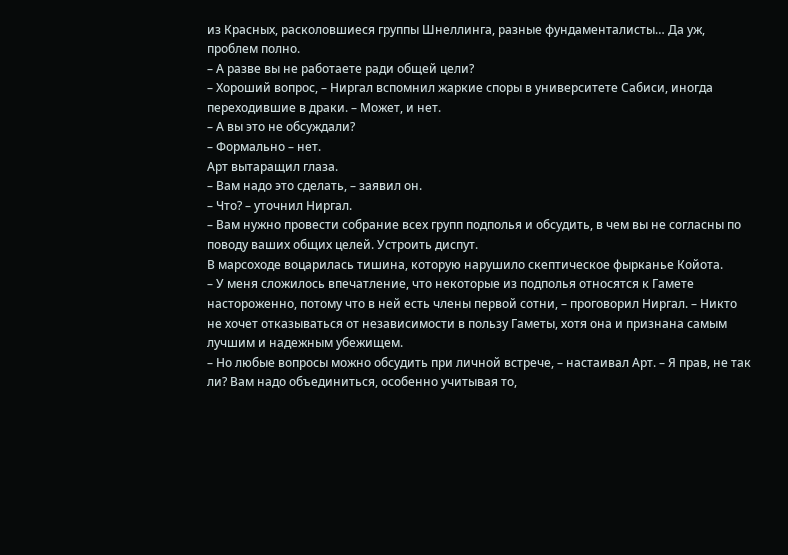из Красных, расколовшиеся группы Шнеллинга, разные фундаменталисты… Да уж, проблем полно.
– А разве вы не работаете ради общей цели?
– Хороший вопрос, – Ниргал вспомнил жаркие споры в университете Сабиси, иногда переходившие в драки. – Может, и нет.
– А вы это не обсуждали?
– Формально – нет.
Арт вытаращил глаза.
– Вам надо это сделать, – заявил он.
– Что? – уточнил Ниргал.
– Вам нужно провести собрание всех групп подполья и обсудить, в чем вы не согласны по поводу ваших общих целей. Устроить диспут.
В марсоходе воцарилась тишина, которую нарушило скептическое фырканье Койота.
– У меня сложилось впечатление, что некоторые из подполья относятся к Гамете настороженно, потому что в ней есть члены первой сотни, – проговорил Ниргал. – Никто не хочет отказываться от независимости в пользу Гаметы, хотя она и признана самым лучшим и надежным убежищем.
– Но любые вопросы можно обсудить при личной встрече, – настаивал Арт. – Я прав, не так ли? Вам надо объединиться, особенно учитывая то,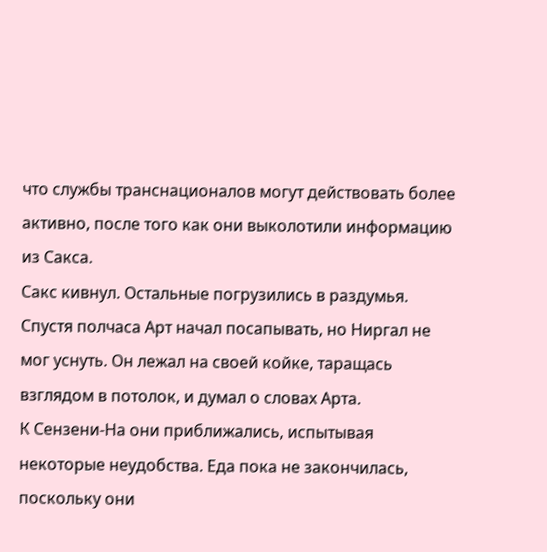что службы транснационалов могут действовать более активно, после того как они выколотили информацию из Сакса.
Сакс кивнул. Остальные погрузились в раздумья.
Спустя полчаса Арт начал посапывать, но Ниргал не мог уснуть. Он лежал на своей койке, таращась взглядом в потолок, и думал о словах Арта.
К Сензени-На они приближались, испытывая некоторые неудобства. Еда пока не закончилась, поскольку они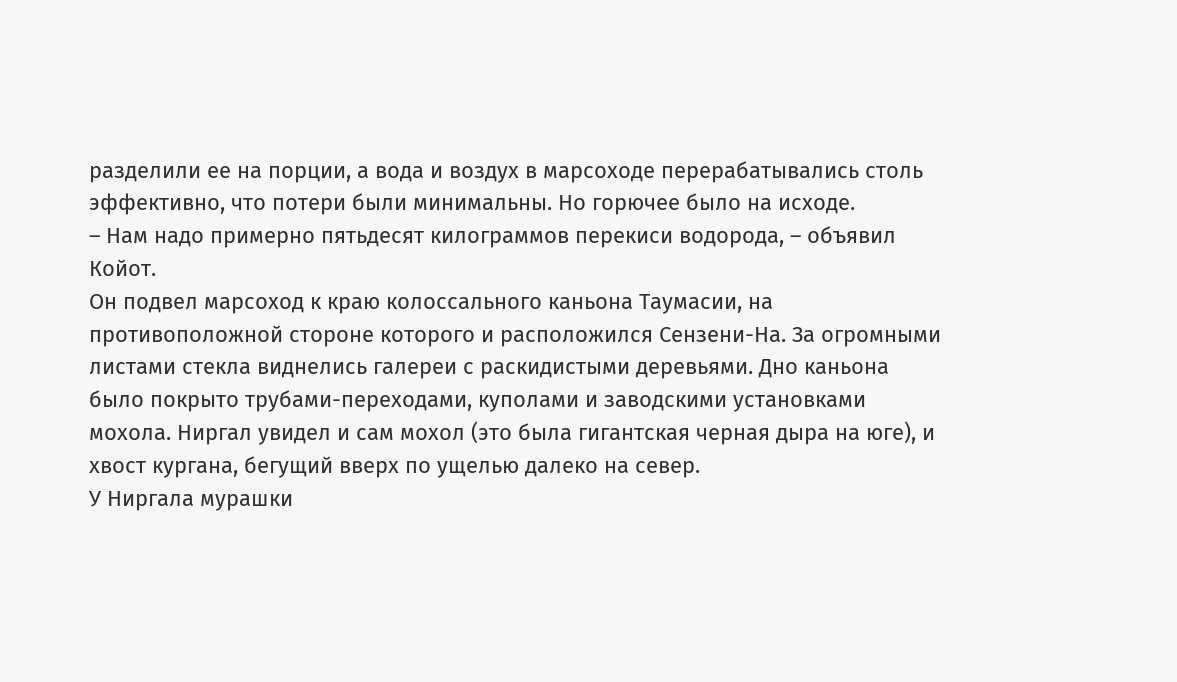разделили ее на порции, а вода и воздух в марсоходе перерабатывались столь эффективно, что потери были минимальны. Но горючее было на исходе.
– Нам надо примерно пятьдесят килограммов перекиси водорода, – объявил Койот.
Он подвел марсоход к краю колоссального каньона Таумасии, на противоположной стороне которого и расположился Сензени-На. За огромными листами стекла виднелись галереи с раскидистыми деревьями. Дно каньона было покрыто трубами-переходами, куполами и заводскими установками мохола. Ниргал увидел и сам мохол (это была гигантская черная дыра на юге), и хвост кургана, бегущий вверх по ущелью далеко на север.
У Ниргала мурашки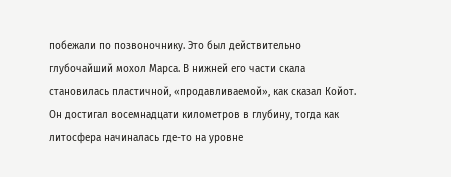побежали по позвоночнику. Это был действительно глубочайший мохол Марса. В нижней его части скала становилась пластичной, «продавливаемой», как сказал Койот. Он достигал восемнадцати километров в глубину, тогда как литосфера начиналась где-то на уровне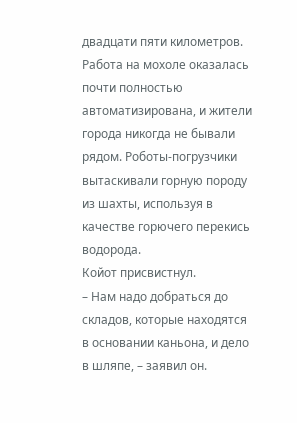двадцати пяти километров.
Работа на мохоле оказалась почти полностью автоматизирована, и жители города никогда не бывали рядом. Роботы-погрузчики вытаскивали горную породу из шахты, используя в качестве горючего перекись водорода.
Койот присвистнул.
– Нам надо добраться до складов, которые находятся в основании каньона, и дело в шляпе, – заявил он.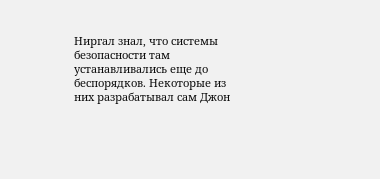Ниргал знал, что системы безопасности там устанавливались еще до беспорядков. Некоторые из них разрабатывал сам Джон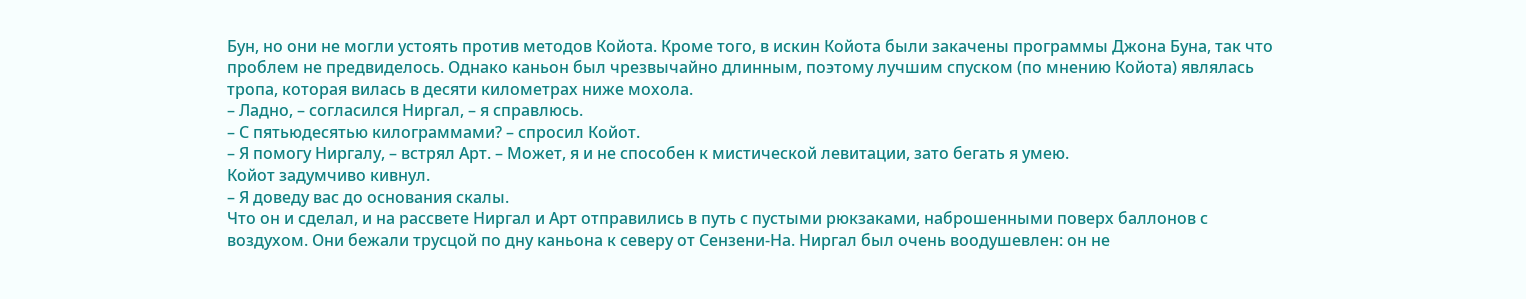Бун, но они не могли устоять против методов Койота. Кроме того, в искин Койота были закачены программы Джона Буна, так что проблем не предвиделось. Однако каньон был чрезвычайно длинным, поэтому лучшим спуском (по мнению Койота) являлась тропа, которая вилась в десяти километрах ниже мохола.
– Ладно, – согласился Ниргал, – я справлюсь.
– С пятьюдесятью килограммами? – спросил Койот.
– Я помогу Ниргалу, – встрял Арт. – Может, я и не способен к мистической левитации, зато бегать я умею.
Койот задумчиво кивнул.
– Я доведу вас до основания скалы.
Что он и сделал, и на рассвете Ниргал и Арт отправились в путь с пустыми рюкзаками, наброшенными поверх баллонов с воздухом. Они бежали трусцой по дну каньона к северу от Сензени-На. Ниргал был очень воодушевлен: он не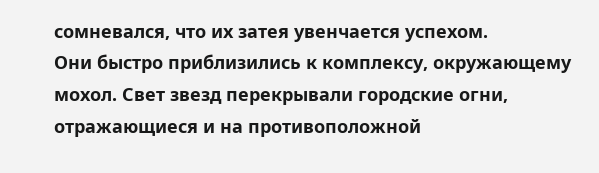сомневался, что их затея увенчается успехом.
Они быстро приблизились к комплексу, окружающему мохол. Свет звезд перекрывали городские огни, отражающиеся и на противоположной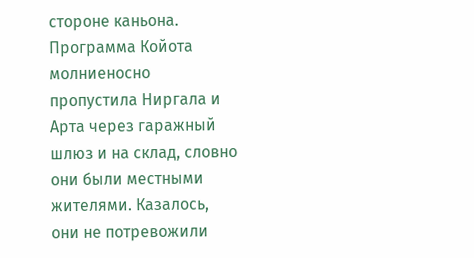стороне каньона. Программа Койота молниеносно пропустила Ниргала и Арта через гаражный шлюз и на склад, словно они были местными жителями. Казалось, они не потревожили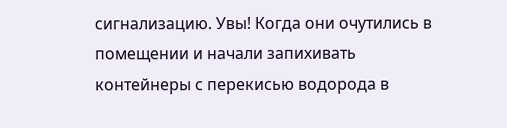сигнализацию. Увы! Когда они очутились в помещении и начали запихивать контейнеры с перекисью водорода в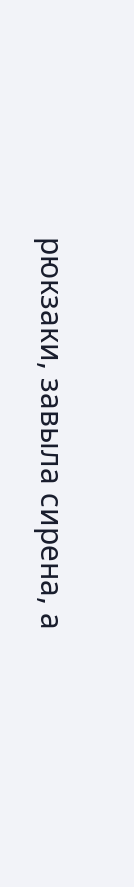рюкзаки, завыла сирена, а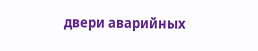двери аварийных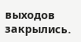выходов закрылись.